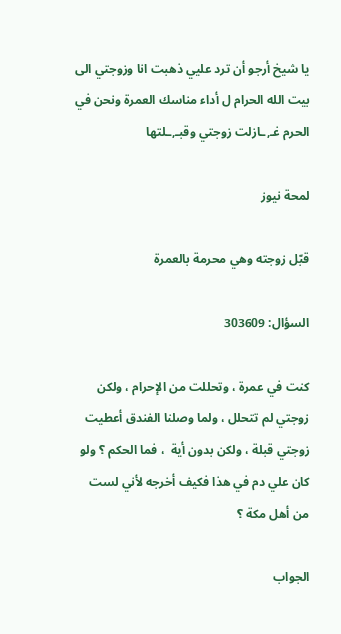يا شيخ أرجو أن ترد عليي ذهبت انا وزوجتي الى بيت الله الحرام ل أداء مناسك العمرة ونحن في الحرم غـ,ـازلت زوجتي وقبـ,ـلتها

لمحة نيوز

قبّل زوجته وهي محرمة بالعمرة

السؤال: 303609

كنت في عمرة ، وتحللت من الإحرام ، ولكن زوجتي لم تتحلل ، ولما وصلنا الفندق أعطيت زوجتي قبلة ، ولكن بدون أية  ، فما الحكم ؟ ولو كان علي دم في هذا فكيف أخرجه لأني لست من أهل مكة ؟

الجواب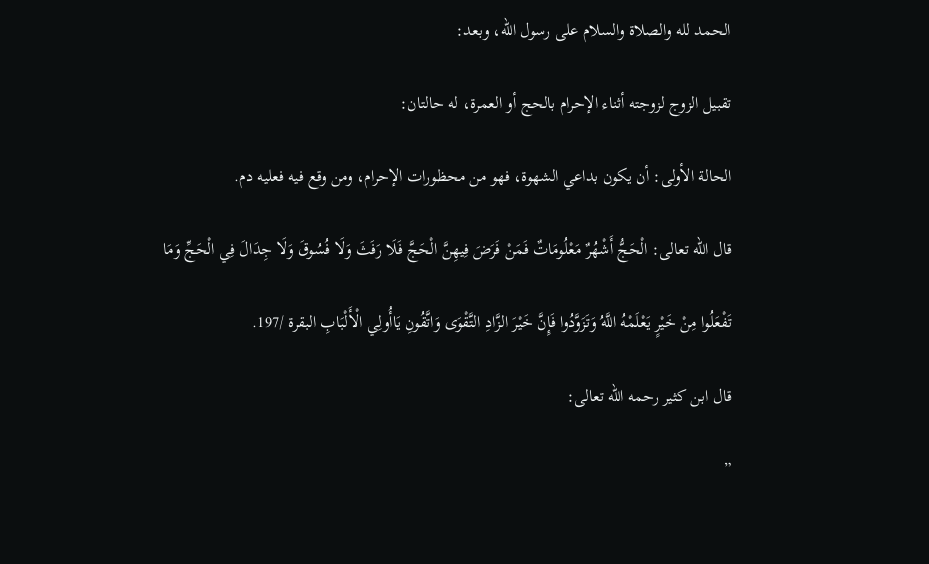الحمد لله والصلاة والسلام على رسول الله، وبعد:

تقبيل الزوج لزوجته أثناء الإحرام بالحج أو العمرة، له حالتان:

الحالة الأولى: أن يكون بداعي الشهوة، فهو من محظورات الإحرام، ومن وقع فيه فعليه دم.

قال الله تعالى: الْحَجُّ أَشْهُرٌ مَعْلُومَاتٌ فَمَنْ فَرَضَ فِيهِنَّ الْحَجَّ فَلَا رَفَثَ وَلَا فُسُوقَ وَلَا جِدَالَ فِي الْحَجِّ وَمَا

تَفْعَلُوا مِنْ خَيْرٍ يَعْلَمْهُ اللَّهُ وَتَزَوَّدُوا فَإِنَّ خَيْرَ الزَّادِ التَّقْوَى وَاتَّقُونِ يَاأُولِي الْأَلْبَابِ البقرة /197.

قال ابن كثير رحمه الله تعالى:

”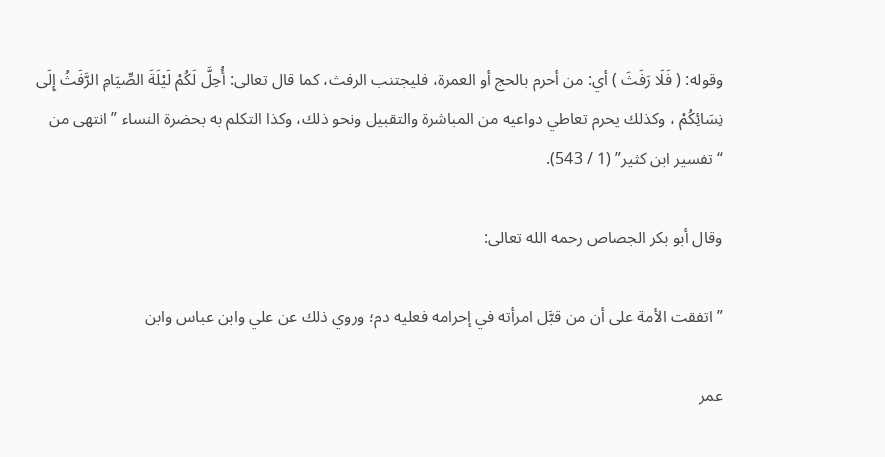وقوله: ( فَلَا رَفَثَ ) أي: من أحرم بالحج أو العمرة، فليجتنب الرفث، كما قال تعالى: أُحِلَّ لَكُمْ لَيْلَةَ الصِّيَامِ الرَّفَثُ إِلَى نِسَائِكُمْ ، وكذلك يحرم تعاطي دواعيه من المباشرة والتقبيل ونحو ذلك، وكذا التكلم به بحضرة النساء ” انتهى من “تفسير ابن كثير” (1 / 543).

وقال أبو بكر الجصاص رحمه الله تعالى:

” اتفقت الأمة على أن من قبَّل امرأته في إحرامه فعليه دم؛ وروي ذلك عن علي وابن عباس وابن

عمر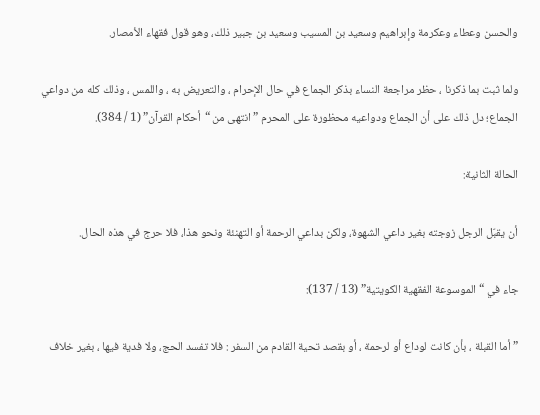والحسن وعطاء وعكرمة وإبراهيم وسعيد بن المسيب وسعيد بن جبير ذلك، وهو قول فقهاء الأمصار.

ولما ثبت بما ذكرنا ، حظر مراجعة النساء بذكر الجماع في حال الإحرام ، والتعريض به ، واللمس ، وذلك كله من دواعي الجماع؛ دل ذلك على أن الجماع ودواعيه محظورة على المحرم ” انتهى من “أحكام القرآن” (1 / 384).

الحالة الثانية:

أن يقبّل الرجل زوجته بغير داعي الشهوة، ولكن بداعي الرحمة أو التهنئة ونحو هذا، فلا حرج في هذه الحال.

جاء في “الموسوعة الفقهية الكويتية” (13 / 137):

” أما القبلة ، بأن كانت لوداع أو لرحمة ، أو بقصد تحية القادم من السفر : فلا تفسد الحج، ولا فدية فيها ، بغير خلاف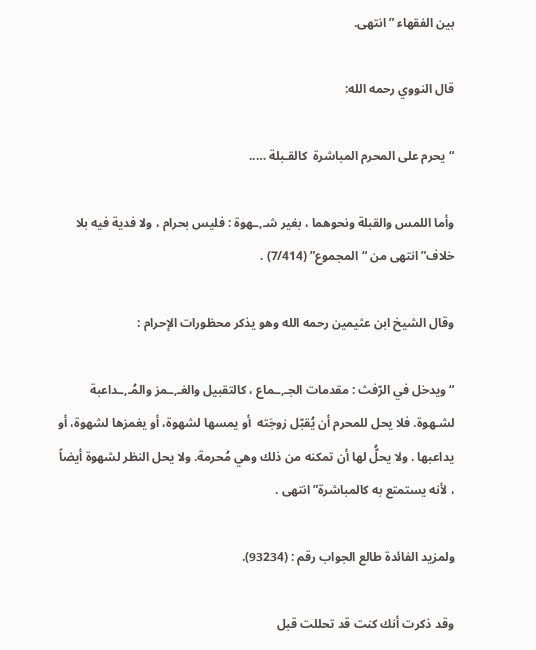بين الفقهاء ” انتهى.

قال النووي رحمه الله:

“يحرم على المحرم المباشرة  كالقـبلة …..

وأما اللمس والقبلة ونحوهما ، بغير شـ,ـهوة : فليس بحرام ، ولا فدية فيه بلا خلاف” انتهى من “المجموع” (7/414) .

وقال الشيخ ابن عثيمين رحمه الله وهو يذكر محظورات الإحرام :

“ويدخل في الرّفث : مقدمات الجـ,ـماع ، كالتقبيل والغـ,ـمز والمُـ,ـداعبة لشـهوة. فلا يحل للمحرم أن يُقبّل زوجَته  أو يمسها لشهوة، أو يغمزها لشهوة، أو يداعبها . ولا يحلُّ لها أن تمكنه من ذلك وهي مُحرمة. ولا يحل النظر لشهوة أيضاً ، لأنه يستمتع به كالمباشرة” انتهى .

ولمزيد الفائدة طالع الجواب رقم : (93234).

وقد ذكرت أنك كنت قد تحللت قبل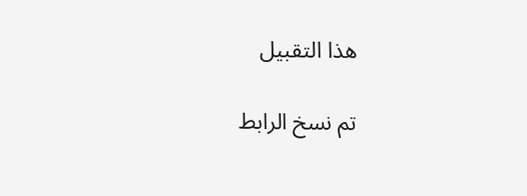هذا التقبيل

تم نسخ الرابط